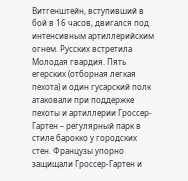Витгенштейн, вступивший в бой в 16 часов, двигался под интенсивным артиллерийским огнем. Русских встретила Молодая гвардия. Пять егерских (отборная легкая пехота) и один гусарский полк атаковали при поддержке пехоты и артиллерии Гроссер-Гартен – регулярный парк в стиле барокко у городских стен. Французы упорно защищали Гроссер-Гартен и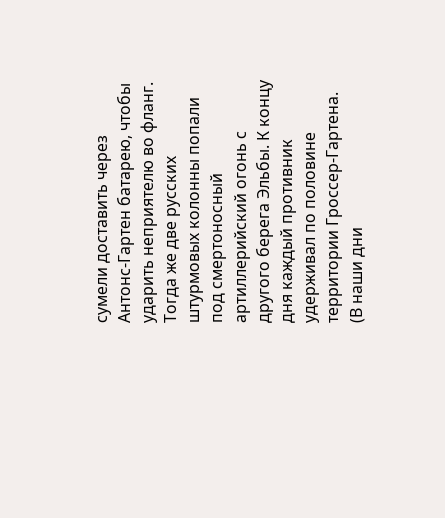сумели доставить через Антонс-Гартен батарею, чтобы ударить неприятелю во фланг. Тогда же две русских штурмовых колонны попали под смертоносный артиллерийский огонь с другого берега Эльбы. К концу дня каждый противник удерживал по половине территории Гроссер-Гартена. (В наши дни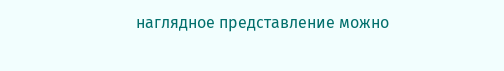наглядное представление можно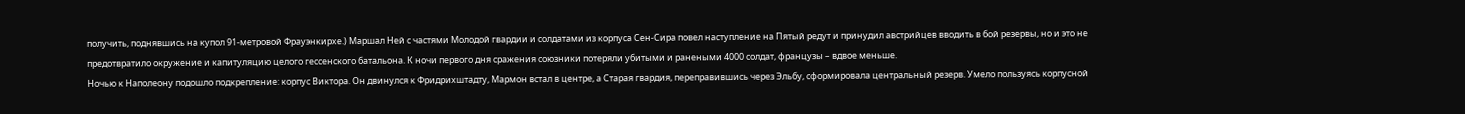получить, поднявшись на купол 91-метровой Фрауэнкирхе.) Маршал Ней с частями Молодой гвардии и солдатами из корпуса Сен-Сира повел наступление на Пятый редут и принудил австрийцев вводить в бой резервы, но и это не предотвратило окружение и капитуляцию целого гессенского батальона. К ночи первого дня сражения союзники потеряли убитыми и ранеными 4000 солдат, французы – вдвое меньше.
Ночью к Наполеону подошло подкрепление: корпус Виктора. Он двинулся к Фридрихштадту, Мармон встал в центре, а Старая гвардия, переправившись через Эльбу, сформировала центральный резерв. Умело пользуясь корпусной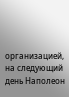организацией, на следующий день Наполеон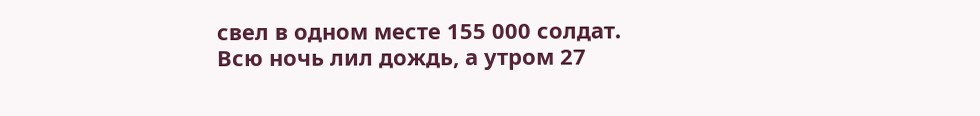свел в одном месте 155 000 солдат. Всю ночь лил дождь, а утром 27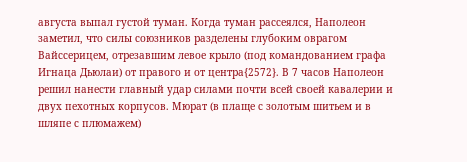августа выпал густой туман. Когда туман рассеялся, Наполеон заметил, что силы союзников разделены глубоким оврагом Вайссерицем, отрезавшим левое крыло (под командованием графа Игнаца Дьюлаи) от правого и от центра{2572}. В 7 часов Наполеон решил нанести главный удар силами почти всей своей кавалерии и двух пехотных корпусов. Мюрат (в плаще с золотым шитьем и в шляпе с плюмажем)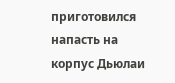приготовился напасть на корпус Дьюлаи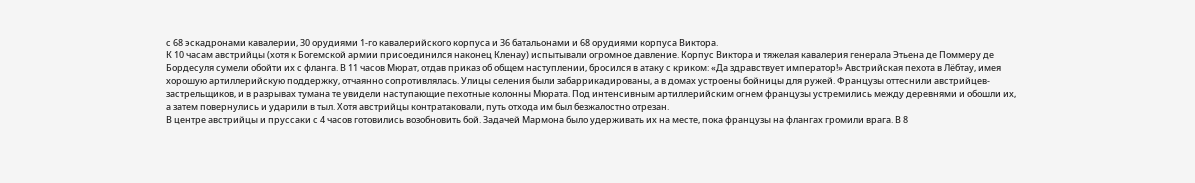с 68 эскадронами кавалерии, 30 орудиями 1-го кавалерийского корпуса и 36 батальонами и 68 орудиями корпуса Виктора.
К 10 часам австрийцы (хотя к Богемской армии присоединился наконец Кленау) испытывали огромное давление. Корпус Виктора и тяжелая кавалерия генерала Этьена де Поммеру де Бордесуля сумели обойти их с фланга. В 11 часов Мюрат, отдав приказ об общем наступлении, бросился в атаку с криком: «Да здравствует император!» Австрийская пехота в Лёбтау, имея хорошую артиллерийскую поддержку, отчаянно сопротивлялась. Улицы селения были забаррикадированы, а в домах устроены бойницы для ружей. Французы оттеснили австрийцев-застрельщиков, и в разрывах тумана те увидели наступающие пехотные колонны Мюрата. Под интенсивным артиллерийским огнем французы устремились между деревнями и обошли их, а затем повернулись и ударили в тыл. Хотя австрийцы контратаковали, путь отхода им был безжалостно отрезан.
В центре австрийцы и пруссаки с 4 часов готовились возобновить бой. Задачей Мармона было удерживать их на месте, пока французы на флангах громили врага. В 8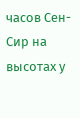часов Сен-Сир на высотах у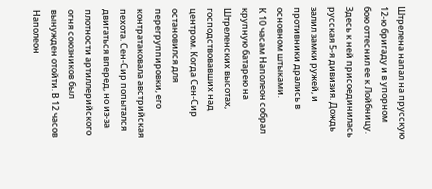Штрелена напал на прусскую 12-ю бригаду и в упорном бою оттеснил ее к Лойбницу. Здесь к ней присоединилась русская 5-я дивизия. Дождь залил замки ружей, и противники дрались в основном штыками.
К 10 часам Наполеон собрал крупную батарею на Штреленских высотах, господствовавших над центром. Когда Сен-Сир остановился для перегруппировки, его контратаковала австрийская пехота. Сен-Сир попытался двигаться вперед, но из-за плотности артиллерийского огня союзников был вынужден отойти. В 12 часов Наполеон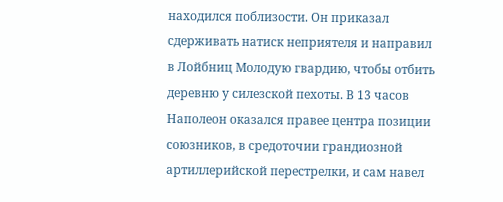находился поблизости. Он приказал сдерживать натиск неприятеля и направил в Лойбниц Молодую гвардию, чтобы отбить деревню у силезской пехоты. В 13 часов Наполеон оказался правее центра позиции союзников, в средоточии грандиозной артиллерийской перестрелки, и сам навел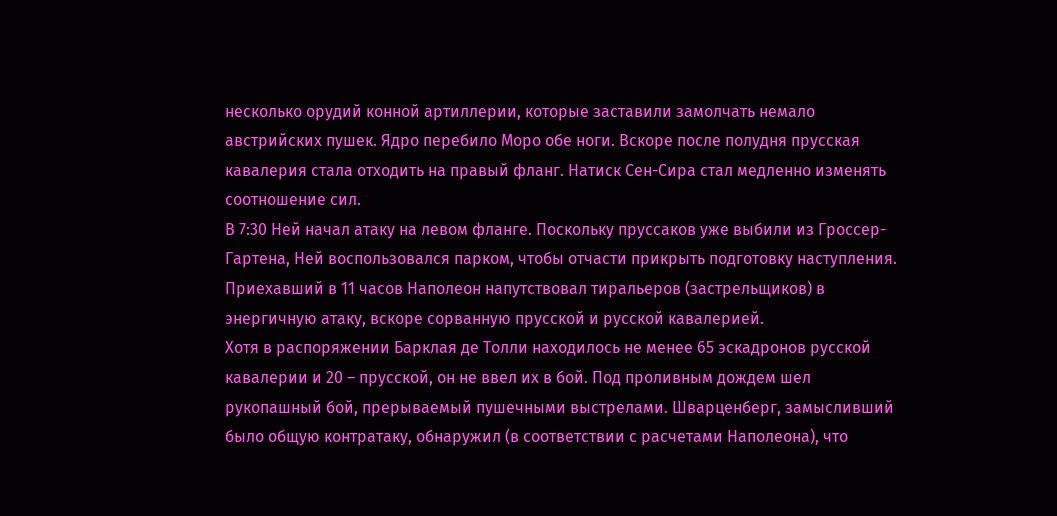несколько орудий конной артиллерии, которые заставили замолчать немало австрийских пушек. Ядро перебило Моро обе ноги. Вскоре после полудня прусская кавалерия стала отходить на правый фланг. Натиск Сен-Сира стал медленно изменять соотношение сил.
В 7:30 Ней начал атаку на левом фланге. Поскольку пруссаков уже выбили из Гроссер-Гартена, Ней воспользовался парком, чтобы отчасти прикрыть подготовку наступления. Приехавший в 11 часов Наполеон напутствовал тиральеров (застрельщиков) в энергичную атаку, вскоре сорванную прусской и русской кавалерией.
Хотя в распоряжении Барклая де Толли находилось не менее 65 эскадронов русской кавалерии и 20 – прусской, он не ввел их в бой. Под проливным дождем шел рукопашный бой, прерываемый пушечными выстрелами. Шварценберг, замысливший было общую контратаку, обнаружил (в соответствии с расчетами Наполеона), что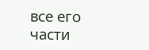все его части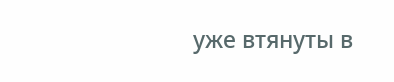уже втянуты в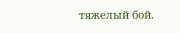тяжелый бой.